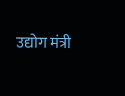उद्योग मंत्री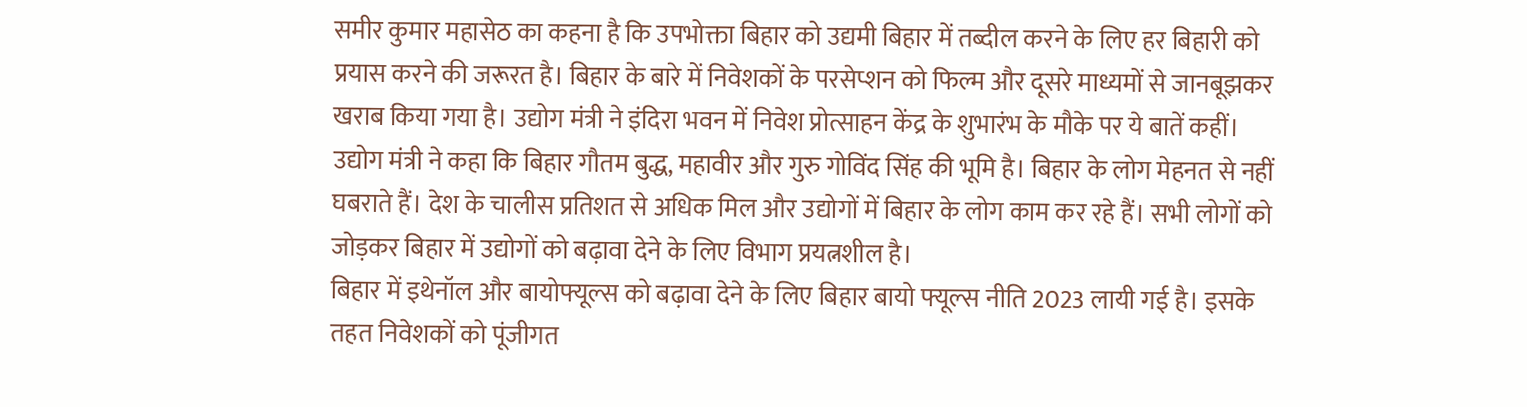समीर कुमार महासेठ का कहना है कि उपभोक्ता बिहार को उद्यमी बिहार में तब्दील करने के लिए हर बिहारी को प्रयास करने की जरूरत है। बिहार के बारे में निवेशकों के परसेप्शन को फिल्म और दूसरे माध्यमों से जानबूझकर खराब किया गया है। उद्योग मंत्री ने इंदिरा भवन में निवेश प्रोत्साहन केंद्र के शुभारंभ के मौके पर ये बातें कहीं।
उद्योग मंत्री ने कहा कि बिहार गौतम बुद्ध, महावीर और गुरु गोविंद सिंह की भूमि है। बिहार के लोग मेहनत से नहीं घबराते हैं। देश के चालीस प्रतिशत से अधिक मिल और उद्योगों में बिहार के लोग काम कर रहे हैं। सभी लोगों को जोड़कर बिहार में उद्योगों को बढ़ावा देने के लिए विभाग प्रयत्नशील है।
बिहार में इथेनॉल और बायोफ्यूल्स को बढ़ावा देने के लिए बिहार बायो फ्यूल्स नीति 2023 लायी गई है। इसके तहत निवेशकों को पूंजीगत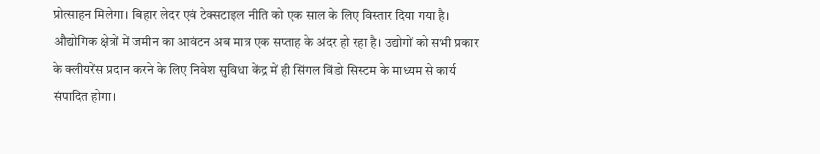प्रोत्साहन मिलेगा। बिहार लेदर एवं टेक्सटाइल नीति को एक साल के लिए विस्तार दिया गया है। औद्योगिक क्षेत्रों में जमीन का आवंटन अब मात्र एक सप्ताह के अंदर हो रहा है। उद्योगों को सभी प्रकार के क्लीयरेंस प्रदान करने के लिए निवेश सुविधा केंद्र में ही सिंगल विंडो सिस्टम के माध्यम से कार्य संपादित होगा।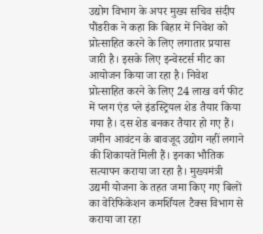उद्योग विभाग के अपर मुख्य सचिव संदीप पौंडरीक ने कहा कि बिहार में निवेश को प्रोत्साहित करने के लिए लगातार प्रयास जारी है। इसके लिए इन्वेस्टर्स मीट का आयोजन किया जा रहा है। निवेश प्रोत्साहित करने के लिए 24 लाख वर्ग फीट में प्लग एंड प्ले इंडस्ट्रियल शेड तैयार किया गया है। दस शेड बनकर तैयार हो गए हैं।
जमीन आवंटन के बावजूद उद्योग नहीं लगाने की शिकायतें मिली हैं। इनका भौतिक सत्यापन कराया जा रहा है। मुख्यमंत्री उद्यमी योजना के तहत जमा किए गए बिलों का वेरिफिकेशन कमर्शियल टैक्स विभाग से कराया जा रहा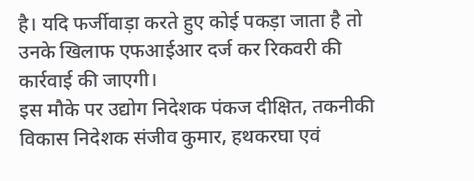है। यदि फर्जीवाड़ा करते हुए कोई पकड़ा जाता है तो उनके खिलाफ एफआईआर दर्ज कर रिकवरी की कार्रवाई की जाएगी।
इस मौके पर उद्योग निदेशक पंकज दीक्षित, तकनीकी विकास निदेशक संजीव कुमार, हथकरघा एवं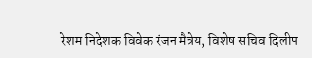रेशम निदेशक विवेक रंजन मैत्रेय, विशेष सचिव दिलीप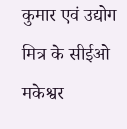कुमार एवं उद्योग मित्र के सीईओ मकेश्वर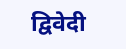द्विवेदी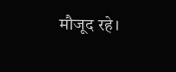मौजूद रहे।